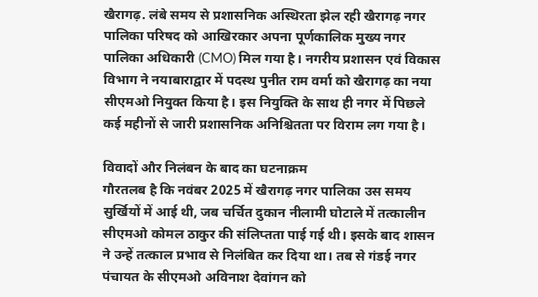खैरागढ़. लंबे समय से प्रशासनिक अस्थिरता झेल रही खैरागढ़ नगर पालिका परिषद को आखिरकार अपना पूर्णकालिक मुख्य नगर पालिका अधिकारी (CMO) मिल गया है। नगरीय प्रशासन एवं विकास विभाग ने नयाबाराद्वार में पदस्थ पुनीत राम वर्मा को खैरागढ़ का नया सीएमओ नियुक्त किया है। इस नियुक्ति के साथ ही नगर में पिछले कई महीनों से जारी प्रशासनिक अनिश्चितता पर विराम लग गया है।

विवादों और निलंबन के बाद का घटनाक्रम
गौरतलब है कि नवंबर 2025 में खैरागढ़ नगर पालिका उस समय सुर्खियों में आई थी, जब चर्चित दुकान नीलामी घोटाले में तत्कालीन सीएमओ कोमल ठाकुर की संलिप्तता पाई गई थी। इसके बाद शासन ने उन्हें तत्काल प्रभाव से निलंबित कर दिया था। तब से गंडई नगर पंचायत के सीएमओ अविनाश देवांगन को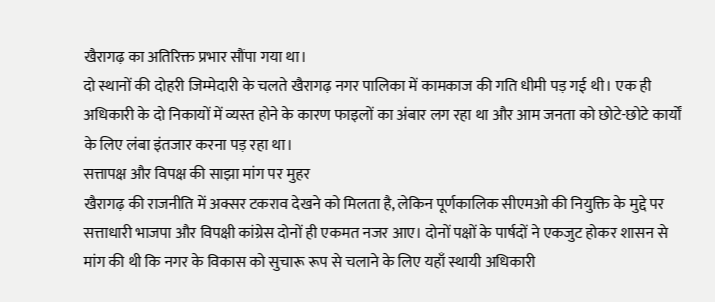खैरागढ़ का अतिरिक्त प्रभार सौंपा गया था।
दो स्थानों की दोहरी जिम्मेदारी के चलते खैरागढ़ नगर पालिका में कामकाज की गति धीमी पड़ गई थी। एक ही अधिकारी के दो निकायों में व्यस्त होने के कारण फाइलों का अंबार लग रहा था और आम जनता को छोटे-छोटे कार्यों के लिए लंबा इंतजार करना पड़ रहा था।
सत्तापक्ष और विपक्ष की साझा मांग पर मुहर
खैरागढ़ की राजनीति में अक्सर टकराव देखने को मिलता है, लेकिन पूर्णकालिक सीएमओ की नियुक्ति के मुद्दे पर सत्ताधारी भाजपा और विपक्षी कांग्रेस दोनों ही एकमत नजर आए। दोनों पक्षों के पार्षदों ने एकजुट होकर शासन से मांग की थी कि नगर के विकास को सुचारू रूप से चलाने के लिए यहाँ स्थायी अधिकारी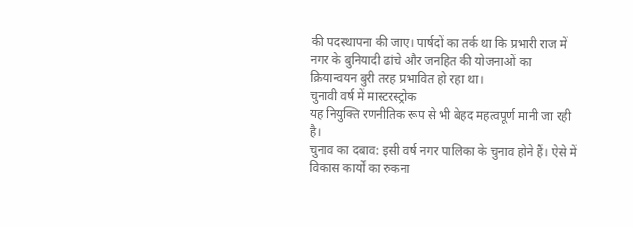की पदस्थापना की जाए। पार्षदों का तर्क था कि प्रभारी राज में नगर के बुनियादी ढांचे और जनहित की योजनाओं का क्रियान्वयन बुरी तरह प्रभावित हो रहा था।
चुनावी वर्ष में मास्टरस्ट्रोक
यह नियुक्ति रणनीतिक रूप से भी बेहद महत्वपूर्ण मानी जा रही है।
चुनाव का दबाव: इसी वर्ष नगर पालिका के चुनाव होने हैं। ऐसे में विकास कार्यों का रुकना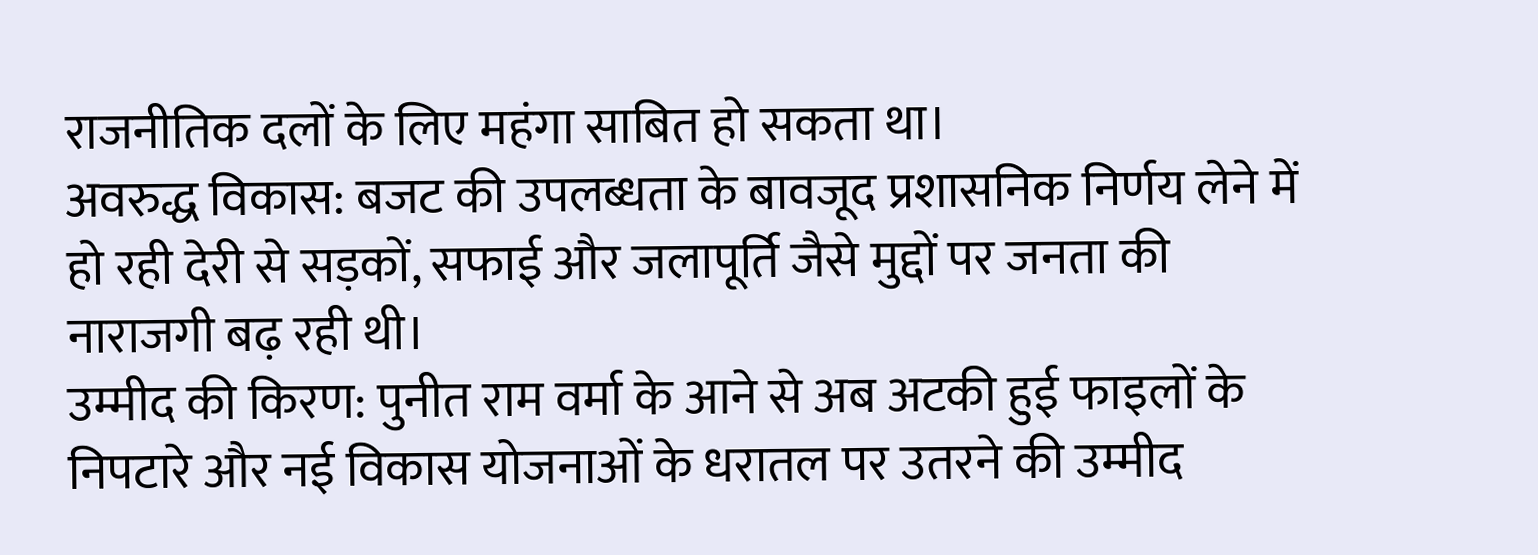राजनीतिक दलों के लिए महंगा साबित हो सकता था।
अवरुद्ध विकास: बजट की उपलब्धता के बावजूद प्रशासनिक निर्णय लेने में हो रही देरी से सड़कों, सफाई और जलापूर्ति जैसे मुद्दों पर जनता की नाराजगी बढ़ रही थी।
उम्मीद की किरण: पुनीत राम वर्मा के आने से अब अटकी हुई फाइलों के निपटारे और नई विकास योजनाओं के धरातल पर उतरने की उम्मीद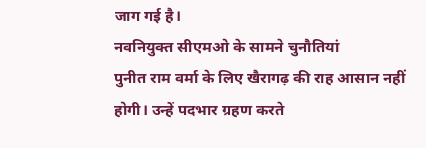जाग गई है।
नवनियुक्त सीएमओ के सामने चुनौतियां
पुनीत राम वर्मा के लिए खैरागढ़ की राह आसान नहीं होगी। उन्हें पदभार ग्रहण करते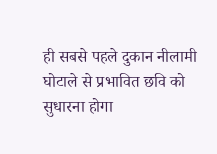ही सबसे पहले दुकान नीलामी घोटाले से प्रभावित छवि को सुधारना होगा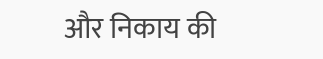और निकाय की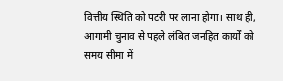वित्तीय स्थिति को पटरी पर लाना होगा। साथ ही, आगामी चुनाव से पहले लंबित जनहित कार्यों को समय सीमा में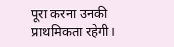पूरा करना उनकी प्राथमिकता रहेगी।